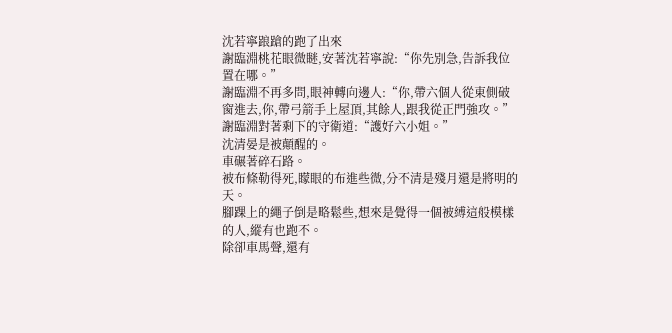沈若寧踉蹌的跑了出來
謝臨淵桃花眼微瞇,安著沈若寧說:“你先別急,告訴我位置在哪。”
謝臨淵不再多問,眼神轉向邊人:“你,帶六個人從東側破窗進去,你,帶弓箭手上屋頂,其餘人,跟我從正門強攻。”
謝臨淵對著剩下的守衛道:“護好六小姐。”
沈清晏是被顛醒的。
車碾著碎石路。
被布條勒得死,矇眼的布進些微,分不清是殘月還是將明的天。
腳踝上的繩子倒是略鬆些,想來是覺得一個被縛這般模樣的人,縱有也跑不。
除卻車馬聲,還有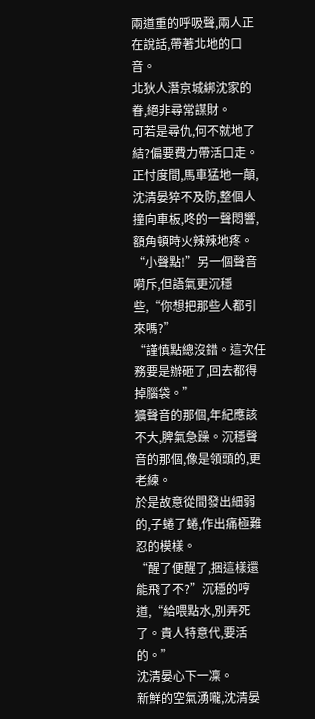兩道重的呼吸聲,兩人正在說話,帶著北地的口音。
北狄人潛京城綁沈家的眷,絕非尋常謀財。
可若是尋仇,何不就地了結?偏要費力帶活口走。
正忖度間,馬車猛地一顛,沈清晏猝不及防,整個人撞向車板,咚的一聲悶響,額角頓時火辣辣地疼。
“小聲點!”另一個聲音嗬斥,但語氣更沉穩些,“你想把那些人都引來嗎?”
“謹慎點總沒錯。這次任務要是辦砸了,回去都得掉腦袋。”
獷聲音的那個,年紀應該不大,脾氣急躁。沉穩聲音的那個,像是領頭的,更老練。
於是故意從間發出細弱的,子蜷了蜷,作出痛極難忍的模樣。
“醒了便醒了,捆這樣還能飛了不?”沉穩的哼道,“給喂點水,別弄死了。貴人特意代,要活的。”
沈清晏心下一凜。
新鮮的空氣湧嚨,沈清晏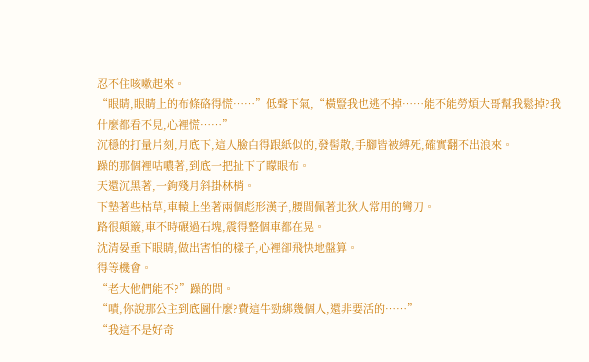忍不住咳嗽起來。
“眼睛,眼睛上的布條硌得慌……”低聲下氣,“橫豎我也逃不掉……能不能勞煩大哥幫我鬆掉?我什麼都看不見,心裡慌……”
沉穩的打量片刻,月底下,這人臉白得跟紙似的,發髻散,手腳皆被縛死,確實翻不出浪來。
躁的那個裡咕噥著,到底一把扯下了矇眼布。
天還沉黑著,一鉤殘月斜掛林梢。
下墊著些枯草,車轅上坐著兩個彪形漢子,腰間佩著北狄人常用的彎刀。
路很顛簸,車不時碾過石塊,震得整個車都在晃。
沈清晏垂下眼睛,做出害怕的樣子,心裡卻飛快地盤算。
得等機會。
“老大他們能不?”躁的問。
“嘖,你說那公主到底圖什麼?費這牛勁綁幾個人,還非要活的……”
“我這不是好奇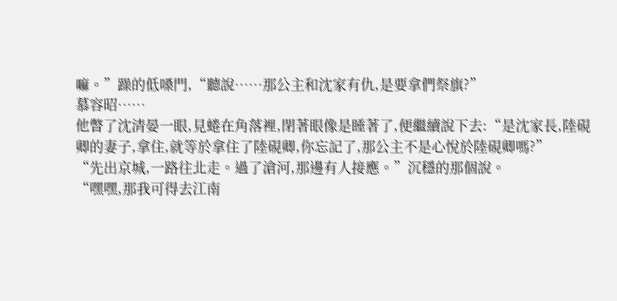嘛。”躁的低嗓門,“聽說……那公主和沈家有仇,是要拿們祭旗?”
慕容昭……
他瞥了沈清晏一眼,見蜷在角落裡,閉著眼像是睡著了,便繼續說下去:“是沈家長,陸硯卿的妻子,拿住,就等於拿住了陸硯卿,你忘記了,那公主不是心悅於陸硯卿嗎?”
“先出京城,一路往北走。過了滄河,那邊有人接應。”沉穩的那個說。
“嘿嘿,那我可得去江南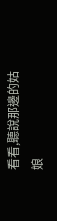看看,聽說那邊的姑娘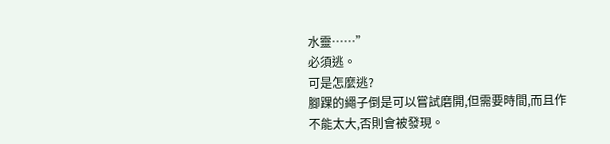水靈……”
必須逃。
可是怎麼逃?
腳踝的繩子倒是可以嘗試磨開,但需要時間,而且作不能太大,否則會被發現。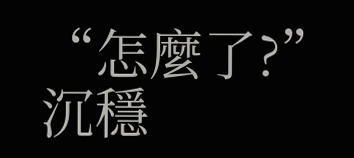“怎麼了?”沉穩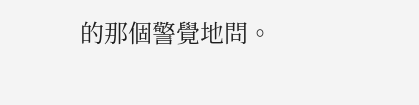的那個警覺地問。